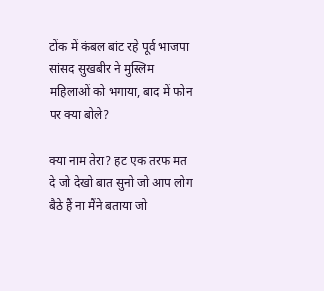टोंक में कंबल बांट रहे पूर्व भाजपा सांसद सुखबीर ने मुस्लिम महिलाओं को भगाया, बाद में फोन पर क्या बोले?

क्या नाम तेरा? हट एक तरफ मत दे जो देखो बात सुनो जो आप लोग बैठे हैं ना मैंने बताया जो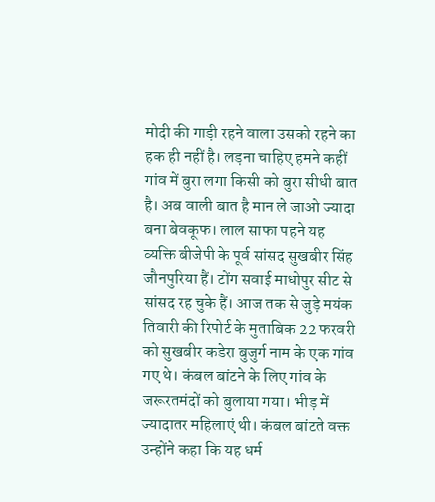मोदी की गाड़ी रहने वाला उसको रहने का हक ही नहीं है। लड़ना चाहिए हमने कहीं गांव में बुरा लगा किसी को बुरा सीधी बात है। अब वाली बात है मान ले जाओ ज्यादा बना बेवकूफ। लाल साफा पहने यह व्यक्ति बीजेपी के पूर्व सांसद सुखबीर सिंह जौनपुरिया हैं। टोंग सवाई माधोपुर सीट से सांसद रह चुके हैं। आज तक से जुड़े मयंक तिवारी की रिपोर्ट के मुताबिक 22 फरवरी को सुखबीर कडेरा बुजुर्ग नाम के एक गांव गए थे। कंबल बांटने के लिए गांव के जरूरतमंदों को बुलाया गया। भीड़ में ज्यादातर महिलाएं थी। कंबल बांटते वक्त उन्होंने कहा कि यह धर्म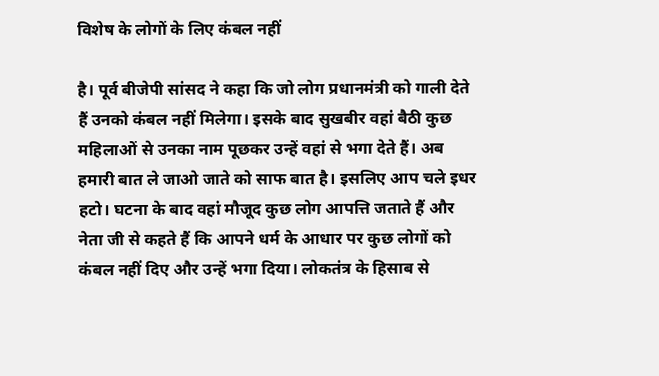विशेष के लोगों के लिए कंबल नहीं

है। पूर्व बीजेपी सांसद ने कहा कि जो लोग प्रधानमंत्री को गाली देते हैं उनको कंबल नहीं मिलेगा। इसके बाद सुखबीर वहां बैठी कुछ महिलाओं से उनका नाम पूछकर उन्हें वहां से भगा देते हैं। अब हमारी बात ले जाओ जाते को साफ बात है। इसलिए आप चले इधर हटो। घटना के बाद वहां मौजूद कुछ लोग आपत्ति जताते हैं और नेता जी से कहते हैं कि आपने धर्म के आधार पर कुछ लोगों को कंबल नहीं दिए और उन्हें भगा दिया। लोकतंत्र के हिसाब से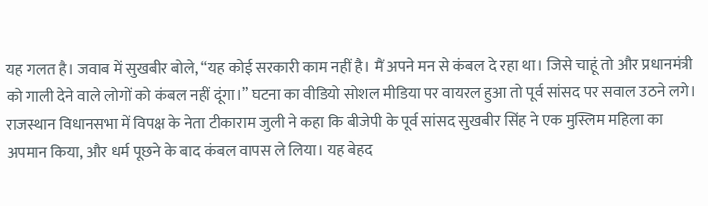यह गलत है। जवाब में सुखबीर बोले, “यह कोई सरकारी काम नहीं है। मैं अपने मन से कंबल दे रहा था। जिसे चाहूं तो और प्रधानमंत्री को गाली देने वाले लोगों को कंबल नहीं दूंगा।” घटना का वीडियो सोशल मीडिया पर वायरल हुआ तो पूर्व सांसद पर सवाल उठने लगे। राजस्थान विधानसभा में विपक्ष के नेता टीकाराम जुली ने कहा कि बीजेपी के पूर्व सांसद सुखबीर सिंह ने एक मुस्लिम महिला का अपमान किया, और धर्म पूछने के बाद कंबल वापस ले लिया। यह बेहद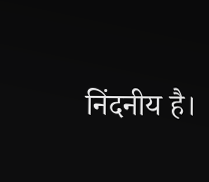निंदनीय है।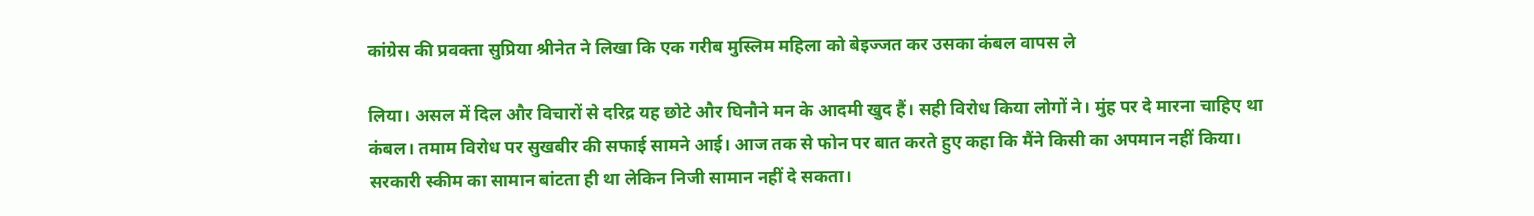कांग्रेस की प्रवक्ता सुप्रिया श्रीनेत ने लिखा कि एक गरीब मुस्लिम महिला को बेइज्जत कर उसका कंबल वापस ले

लिया। असल में दिल और विचारों से दरिद्र यह छोटे और घिनौने मन के आदमी खुद हैं। सही विरोध किया लोगों ने। मुंह पर दे मारना चाहिए था कंबल। तमाम विरोध पर सुखबीर की सफाई सामने आई। आज तक से फोन पर बात करते हुए कहा कि मैंने किसी का अपमान नहीं किया। सरकारी स्कीम का सामान बांटता ही था लेकिन निजी सामान नहीं दे सकता।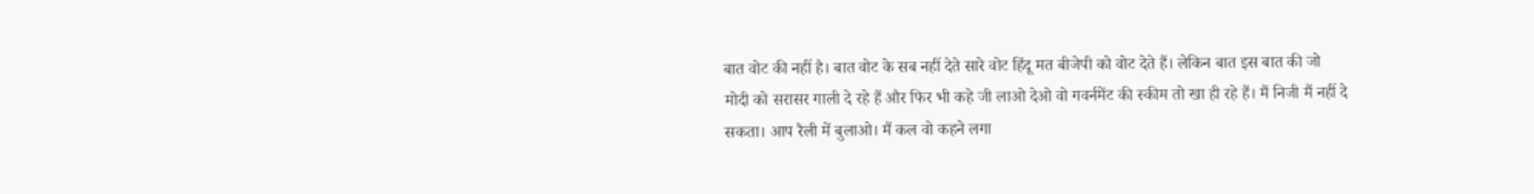बात वोट की नहीं है। बात वोट के सब नहीं देते सारे वोट हिंदू मत बीजेपी को वोट देते हैं। लेकिन बात इस बात की जो मोदी को सरासर गाली दे रहे हैं और फिर भी कहे जी लाओ देओ वो गवर्नमेंट की स्कीम तो खा ही रहे हैं। मैं निजी मैं नहीं दे सकता। आप रैली में बुलाओ। मैं कल वो कहने लगा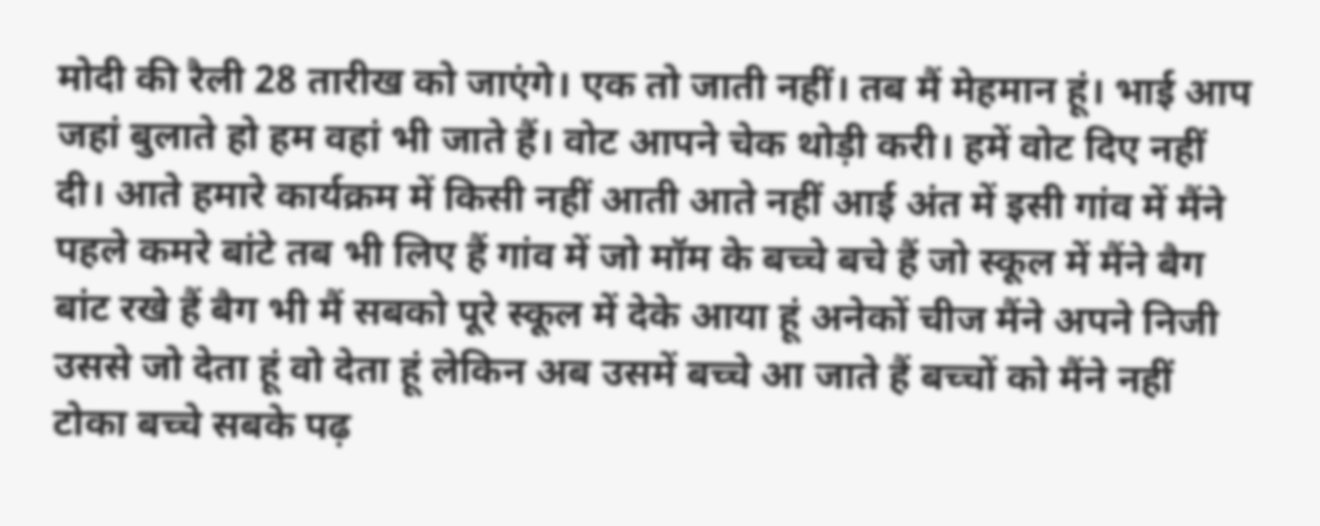मोदी की रैली 28 तारीख को जाएंगे। एक तो जाती नहीं। तब मैं मेहमान हूं। भाई आप जहां बुलाते हो हम वहां भी जाते हैं। वोट आपने चेक थोड़ी करी। हमें वोट दिए नहीं दी। आते हमारे कार्यक्रम में किसी नहीं आती आते नहीं आई अंत में इसी गांव में मैंने पहले कमरे बांटे तब भी लिए हैं गांव में जो मॉम के बच्चे बचे हैं जो स्कूल में मैंने बैग बांट रखे हैं बैग भी मैं सबको पूरे स्कूल में देके आया हूं अनेकों चीज मैंने अपने निजी उससे जो देता हूं वो देता हूं लेकिन अब उसमें बच्चे आ जाते हैं बच्चों को मैंने नहीं टोका बच्चे सबके पढ़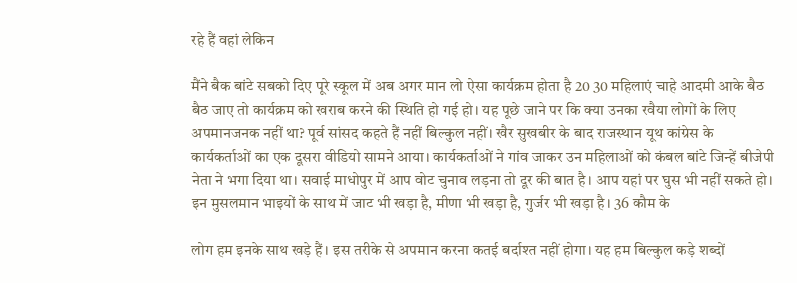रहे हैं वहां लेकिन

मैंने बैक बांटे सबको दिए पूरे स्कूल में अब अगर मान लो ऐसा कार्यक्रम होता है 20 30 महिलाएं चाहे आदमी आके बैठ बैठ जाए तो कार्यक्रम को खराब करने की स्थिति हो गई हो। यह पूछे जाने पर कि क्या उनका रवैया लोगों के लिए अपमानजनक नहीं था? पूर्व सांसद कहते हैं नहीं बिल्कुल नहीं। खैर सुखबीर के बाद राजस्थान यूथ कांग्रेस के कार्यकर्ताओं का एक दूसरा वीडियो सामने आया। कार्यकर्ताओं ने गांव जाकर उन महिलाओं को कंबल बांटे जिन्हें बीजेपी नेता ने भगा दिया था। सवाई माधोपुर में आप वोट चुनाव लड़ना तो दूर की बात है। आप यहां पर घुस भी नहीं सकते हो। इन मुसलमान भाइयों के साथ में जाट भी खड़ा है, मीणा भी खड़ा है, गुर्जर भी खड़ा है। 36 कौम के

लोग हम इनके साथ खड़े हैं। इस तरीके से अपमान करना कतई बर्दाश्त नहीं होगा। यह हम बिल्कुल कड़े शब्दों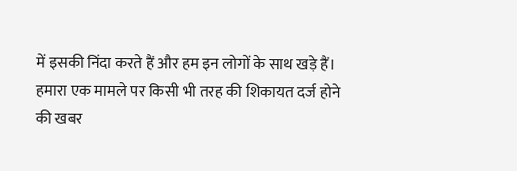में इसकी निंदा करते हैं और हम इन लोगों के साथ खड़े हैं। हमारा एक मामले पर किसी भी तरह की शिकायत दर्ज होने की खबर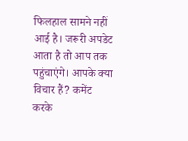फिलहाल सामने नहीं आई है। जरूरी अपडेट आता है तो आप तक पहुंचाएंगे। आपके क्या विचार हैं? कमेंट करके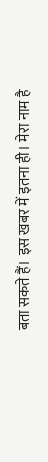बता सकते हैं। इस खबर में इतना ही। मेरा नाम है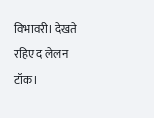विभावरी। देखते रहिए द लेलन टॉक।